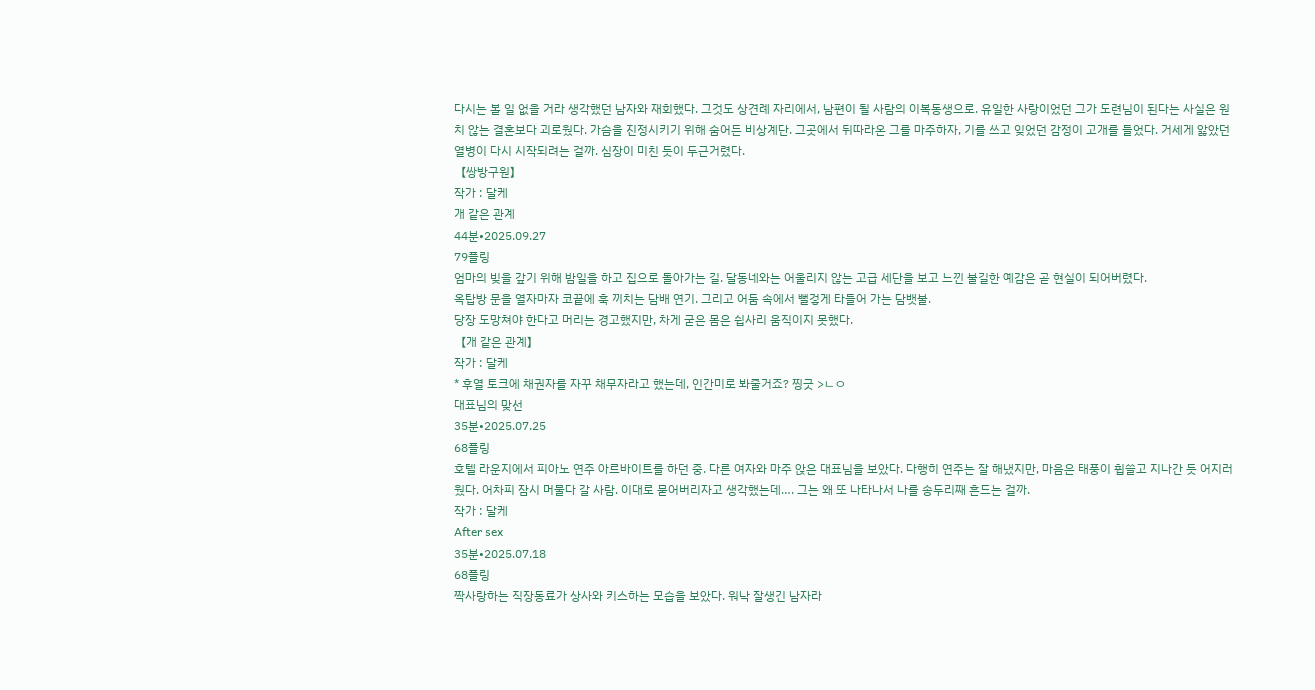다시는 볼 일 없을 거라 생각했던 남자와 재회했다. 그것도 상견례 자리에서, 남편이 될 사람의 이복동생으로. 유일한 사랑이었던 그가 도련님이 된다는 사실은 원치 않는 결혼보다 괴로웠다. 가슴을 진정시키기 위해 숨어든 비상계단. 그곳에서 뒤따라온 그를 마주하자, 기를 쓰고 잊었던 감정이 고개를 들었다. 거세게 앓았던 열병이 다시 시작되려는 걸까. 심장이 미친 듯이 두근거렸다.
【쌍방구원】
작가 : 달케
개 같은 관계
44분•2025.09.27
79플링
엄마의 빚을 갚기 위해 밤일을 하고 집으로 돌아가는 길. 달동네와는 어울리지 않는 고급 세단을 보고 느낀 불길한 예감은 곧 현실이 되어버렸다.
옥탑방 문을 열자마자 코끝에 훅 끼치는 담배 연기. 그리고 어둠 속에서 뻘겋게 타들어 가는 담뱃불.
당장 도망쳐야 한다고 머리는 경고했지만, 차게 굳은 몸은 쉽사리 움직이지 못했다.
【개 같은 관계】
작가 : 달케
* 후열 토크에 채권자를 자꾸 채무자라고 했는데, 인간미로 봐줄거죠? 찡긋 >ㄴㅇ
대표님의 맞선
35분•2025.07.25
68플링
호텔 라운지에서 피아노 연주 아르바이트를 하던 중. 다른 여자와 마주 앉은 대표님을 보았다. 다행히 연주는 잘 해냈지만, 마음은 태풍이 휩쓸고 지나간 듯 어지러웠다. 어차피 잠시 머물다 갈 사람. 이대로 묻어버리자고 생각했는데…. 그는 왜 또 나타나서 나를 송두리째 흔드는 걸까.
작가 : 달케
After sex
35분•2025.07.18
68플링
짝사랑하는 직장동료가 상사와 키스하는 모습을 보았다. 워낙 잘생긴 남자라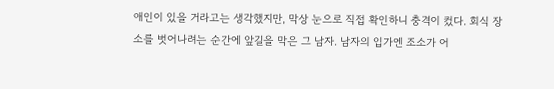애인이 있을 거라고는 생각했지만, 막상 눈으로 직접 확인하니 충격이 컸다. 회식 장소를 벗어나려는 순간에 앞길을 막은 그 남자. 남자의 입가엔 조소가 어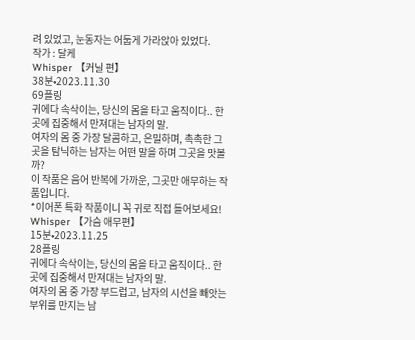려 있었고, 눈동자는 어둡게 가라앉아 있었다.
작가 : 달케
Whisper 【커닐 편】
38분•2023.11.30
69플링
귀에다 속삭이는, 당신의 몸을 타고 움직이다.. 한 곳에 집중해서 만져대는 남자의 말.
여자의 몸 중 가장 달콤하고, 은밀하며, 촉촉한 그 곳을 탐닉하는 남자는 어떤 말을 하며 그곳을 맛볼까?
이 작품은 음어 반복에 가까운, 그곳만 애무하는 작품입니다.
*이어폰 특화 작품이니 꼭 귀로 직접 들어보세요!
Whisper 【가슴 애무편】
15분•2023.11.25
28플링
귀에다 속삭이는, 당신의 몸을 타고 움직이다.. 한 곳에 집중해서 만져대는 남자의 말.
여자의 몸 중 가장 부드럽고, 남자의 시선을 빼앗는 부위를 만지는 남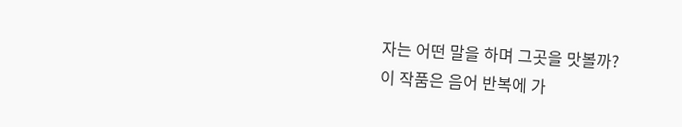자는 어떤 말을 하며 그곳을 맛볼까?
이 작품은 음어 반복에 가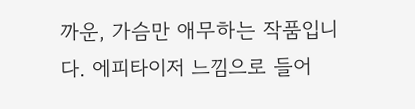까운, 가슴만 애무하는 작품입니다. 에피타이저 느낌으로 들어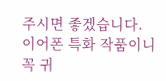주시면 좋겠습니다.
이어폰 특화 작품이니 꼭 귀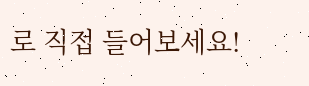로 직접 들어보세요!